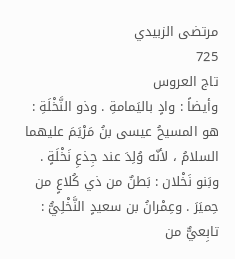مرتضى الزبيدي
725
تاج العروس
وأيضاً : وادٍ باليَمامةِ . وذو النَّخْلَةِ : هو المسيحُ عيسى بنُ مَرْيَمَ عليهما السلامُ ، لأنّه وُلِدَ عند جِذعِ نَخْلَةٍ . وبَنو نَخْلان : بَطنٌ من ذي كُلاعٍ من حِميَرَ . وعِمْرانُ بن سعيدٍ النَّخْلِيُّ : تابِعيٌّ من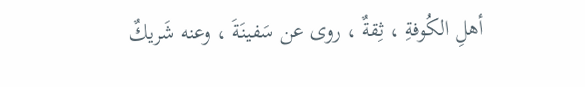أهلِ الكُوفةِ ، ثِقةٌ ، روى عن سَفينَةَ ، وعنه شَريكٌ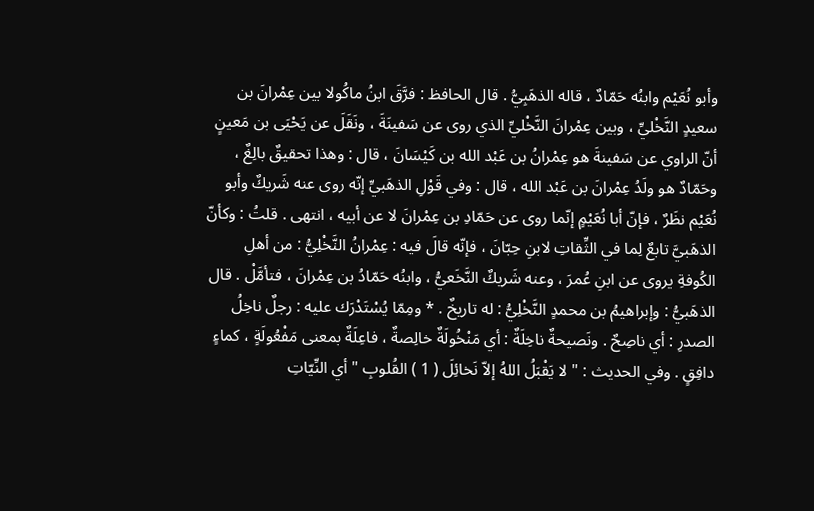وأبو نُعَيْم وابنُه حَمّادٌ ، قاله الذهَبِيُّ . قال الحافظ : فرَّقَ ابنُ ماكُولا بين عِمْرانَ بن سعيدٍ النَّخْليِّ ، وبين عِمْرانَ النَّخْليِّ الذي روى عن سَفينَةَ ، ونَقَلَ عن يَحْيَى بن مَعينٍ أنّ الراوي عن سَفينةَ هو عِمْرانُ بن عَبْد الله بن كَيْسَانَ ، قال : وهذا تحقيقٌ بالِغٌ ، وحَمّادٌ هو ولَدُ عِمْرانَ بن عَبْد الله ، قال : وفي قَوْلِ الذهَبيِّ إنّه روى عنه شَريكٌ وأبو نُعَيْم نظَرٌ ، فإنّ أبا نُعَيْمٍ إنّما روى عن حَمّادِ بن عِمْرانَ لا عن أبيه ، انتهى . قلتُ : وكأنّ الذهَبيَّ تابعٌ لِما في الثِّقاتِ لابنِ حِبّانَ ، فإنّه قالَ فيه : عِمْرانُ النَّخْلِيُّ : من أهلِ الكُوفةِ يروى عن ابنِ عُمرَ ، وعنه شَريكٌ النَّخَعيُّ ، وابنُه حَمّادُ بن عِمْرانَ ، فتأمَّلْ . قال الذهَبيُّ : وإبراهيمُ بن محمدٍ النَّخْلِيُّ : له تاريخٌ . * ومِمّا يُسْتَدْرَك عليه : رجلٌ ناخِلُ الصدرِ : أي ناصِحٌ . ونَصيحةٌ ناخِلَةٌ : أي مَنْخُولَةٌ خالِصةٌ ، فاعِلَةٌ بمعنى مَفْعُولَةٍ ، كماءٍ دافِقٍ . وفي الحديث : " لا يَقْبَلُ اللهُ إلاّ نَخائِلَ ( 1 ) القُلوبِ " أي النِّيّاتِ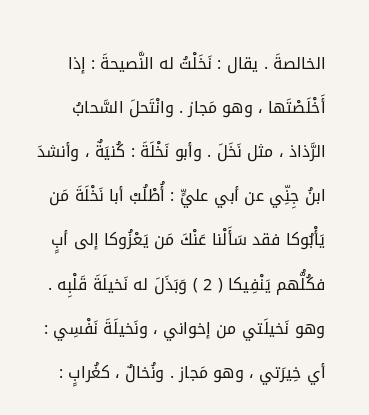الخالصةَ . يقال : نَخَلْتُ له النَّصيحةَ : إذا أَخْلَصْتَها ، وهو مَجاز . وانْتَحلَ السَّحابُ الرَّذاذ ، مثل نَخَلَ . وأبو نَخْلَةَ : كُنيَةٌ ، وأنشدَ ابنُ جِنِّي عن أبي عليٍّ : أُطْلُبْ أبا نَخْلَةَ مَن يَأْبُوكا فقد سَأَلْنا عَنْكَ مَن يَعْزُوكا إلى أبٍ فكُلُّهم يَنْفِيكا ( 2 ) وَبَذَلَ له نَخيلَةَ قَلْبِه . وهو نَخيلَتي من إخواني ، ونَخيلَةَ نَفْسِي : أي خِيرَتي ، وهو مَجاز . ونُخالٌ ، كغُرابٍ :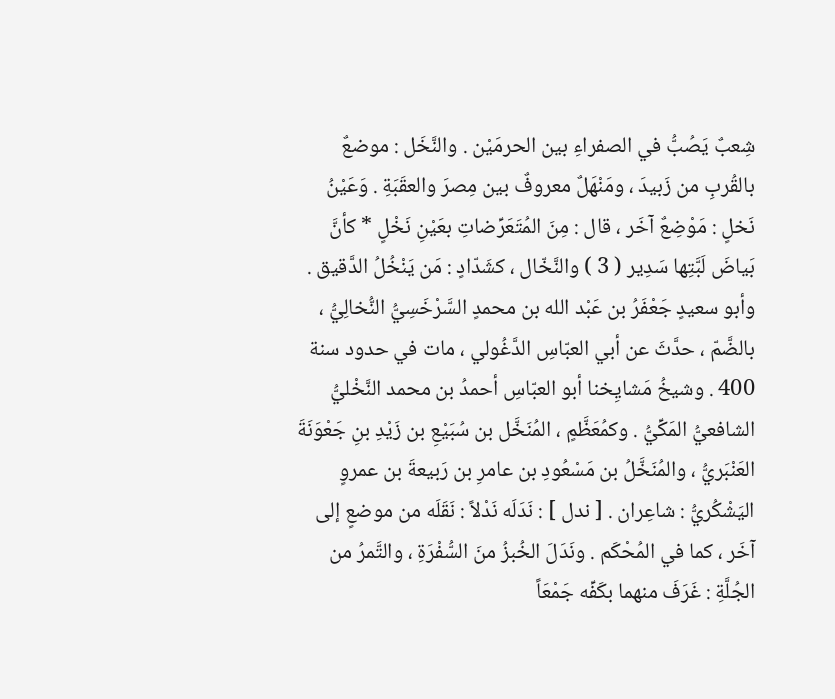شِعبٌ يَصُبُّ في الصفراءِ بين الحرمَيْن . والنَّخَل : موضعٌ بالقُربِ من زَبيدَ ، ومَنْهَلٌ معروفٌ بين مِصرَ والعقَبَةِ . وَعَيْنُ نَخلٍ : مَوْضِعٌ آخَر ، قال : مِنَ المُتَعَرِّضاتِ بعَيْنِ نَخْلٍ * كأنَّ بَياضَ لَبَّتِها سَدِير ( 3 ) والنَّخّال ، كشَدّادٍ : مَن يَنْخُلُ الدَّقيق . وأبو سعيدٍ جَعْفَرُ بن عَبْد الله بن محمدٍ السَّرْخَسِيُّ النُّخالِيُّ ، بالضَّمّ ، حدَّثَ عن أبي العبّاسِ الدَّغُولي ، مات في حدود سنة 400 . وشيخُ مَشايِخنا أبو العبّاسِ أحمدُ بن محمد النَّخْليُّ الشافعيُّ المَكِّيُّ . وكمُعَظَّمٍ ، المُنَخَّل بن سُبَيْعِ بن زَيْدِ بنِ جَعْوَنَةَ العَنْبَريُّ ، والمُنَخَّلُ بن مَسْعُودِ بن عامرِ بن رَبيعةَ بن عمروٍ اليَشْكُريُّ : شاعِران . [ ندل ] : نَدَلَه نَدْلاً : نَقَلَه من موضعٍ إلى آخَر ، كما في المُحْكَم . ونَدَلَ الخُبزُ منَ السُّفْرَةِ ، والتَّمرُ من الجُلَّةِ : غَرَفَ منهما بكَفِّه جَمْعَاً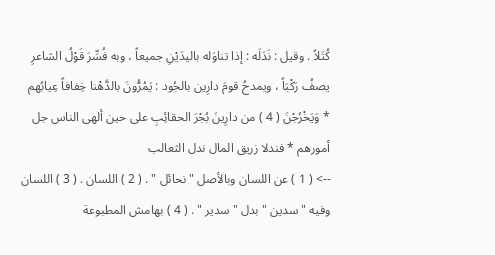كُتَلاً . وقيل : نَدَلَه : إذا تناوَله باليدَيْنِ جميعاً ، وبه فُسِّرَ قَوْلُ الشاعرِ يصفُ رَكْبَاً ، ويمدحُ قومَ دارِين بالجُود : يَمُرُّونَ بالدَّهْنا خِفافاً عِيابُهم * وَيَخْرُجْنَ ( 4 ) من دارِينَ بُجْرَ الحقائِبِ على حين ألهى الناس جل أمورهم * فندلا زريق المال ندل الثعالب
--> ( 1 ) عن اللسان وبالأصل " نحائل " . ( 2 ) اللسان . ( 3 ) اللسان وفيه " سدين " بدل " سدير " . ( 4 ) بهامش المطبوعة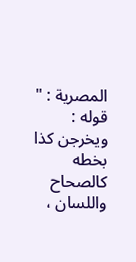المصرية : " قوله : ويخرجن كذا بخطه كالصحاح واللسان ،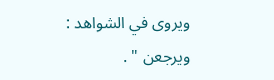ويروى في الشواهد : ويرجعن " .